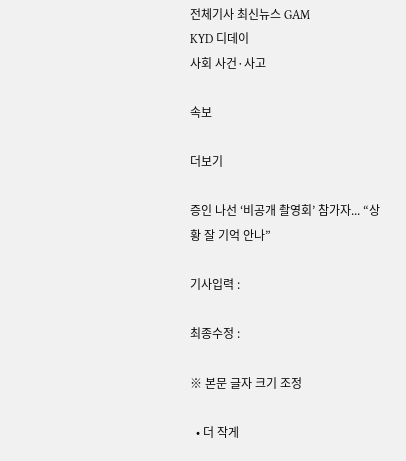전체기사 최신뉴스 GAM
KYD 디데이
사회 사건·사고

속보

더보기

증인 나선 ‘비공개 촬영회’ 참가자... “상황 잘 기억 안나”

기사입력 :

최종수정 :

※ 본문 글자 크기 조정

  • 더 작게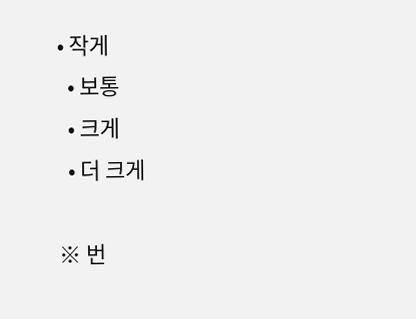• 작게
  • 보통
  • 크게
  • 더 크게

※ 번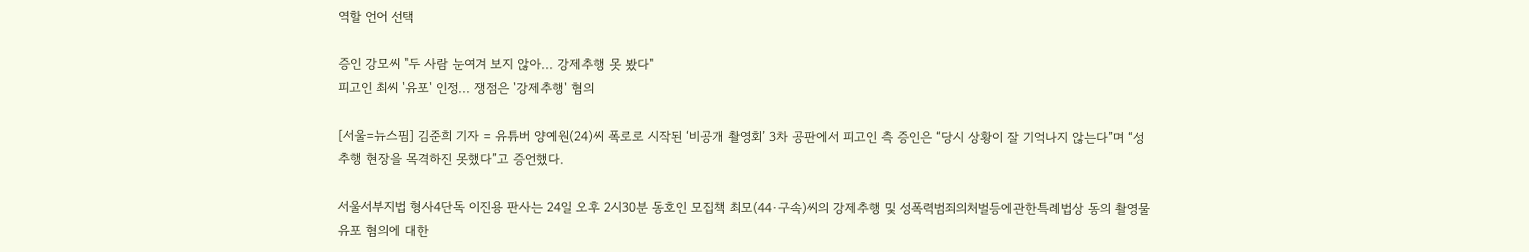역할 언어 선택

증인 강모씨 "두 사람 눈여겨 보지 않아... 강제추행 못 봤다"
피고인 최씨 '유포' 인정... 쟁점은 '강제추행' 혐의

[서울=뉴스핌] 김준희 기자 = 유튜버 양예원(24)씨 폭로로 시작된 ‘비공개 촬영회’ 3차 공판에서 피고인 측 증인은 “당시 상황이 잘 기억나지 않는다”며 “성추행 현장을 목격하진 못했다”고 증언했다.

서울서부지법 형사4단독 이진용 판사는 24일 오후 2시30분 동호인 모집책 최모(44·구속)씨의 강제추행 및 성폭력범죄의처벌등에관한특례법상 동의 촬영물 유포 혐의에 대한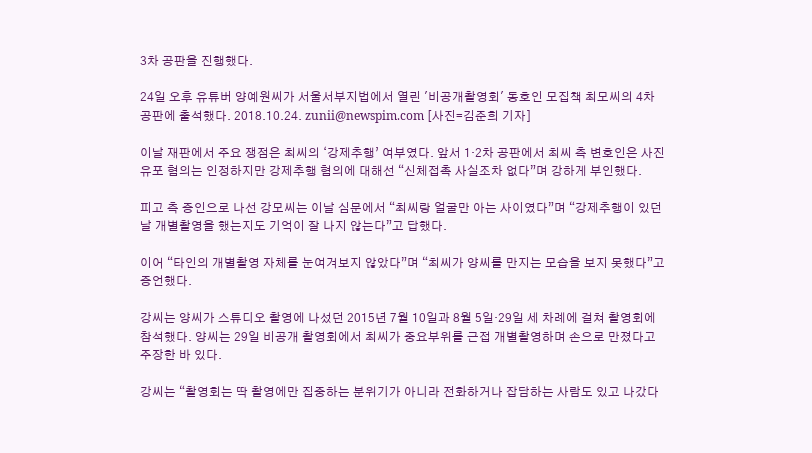3차 공판을 진행했다.

24일 오후 유튜버 양예원씨가 서울서부지법에서 열린 '비공개촬영회' 동호인 모집책 최모씨의 4차 공판에 출석했다. 2018.10.24. zunii@newspim.com [사진=김준희 기자]

이날 재판에서 주요 쟁점은 최씨의 ‘강제추행’ 여부였다. 앞서 1·2차 공판에서 최씨 측 변호인은 사진 유포 혐의는 인정하지만 강제추행 혐의에 대해선 “신체접촉 사실조차 없다”며 강하게 부인했다.

피고 측 증인으로 나선 강모씨는 이날 심문에서 “최씨랑 얼굴만 아는 사이였다”며 “강제추행이 있던 날 개별촬영을 했는지도 기억이 잘 나지 않는다”고 답했다.

이어 “타인의 개별촬영 자체를 눈여겨보지 않았다”며 “최씨가 양씨를 만지는 모습을 보지 못했다”고 증언했다.

강씨는 양씨가 스튜디오 촬영에 나섰던 2015년 7월 10일과 8월 5일·29일 세 차례에 걸쳐 촬영회에 참석했다. 양씨는 29일 비공개 촬영회에서 최씨가 중요부위를 근접 개별촬영하며 손으로 만졌다고 주장한 바 있다.

강씨는 “촬영회는 딱 촬영에만 집중하는 분위기가 아니라 전화하거나 잡담하는 사람도 있고 나갔다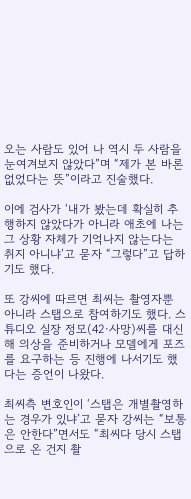오는 사람도 있어 나 역시 두 사람을 눈여겨보지 않았다”며 “제가 본 바론 없었다는 뜻”이라고 진술했다.

이에 검사가 ‘내가 봤는데 확실히 추행하지 않았다가 아니라 애초에 나는 그 상황 자체가 기억나지 않는다는 취지 아니냐’고 묻자 “그렇다”고 답하기도 했다.

또 강씨에 따르면 최씨는 촬영자뿐 아니라 스탭으로 참여하기도 했다. 스튜디오 실장 정모(42·사망)씨를 대신해 의상을 준비하거나 모델에게 포즈를 요구하는 등 진행에 나서기도 했다는 증언이 나왔다.

최씨측 변호인이 ‘스탭은 개별촬영하는 경우가 있냐’고 묻자 강씨는 “보통은 안한다”면서도 “최씨다 당시 스탭으로 온 건지 촬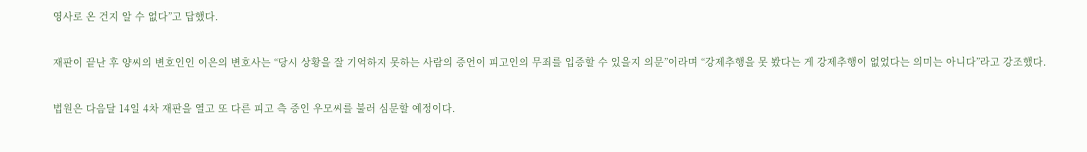영사로 온 건지 알 수 없다”고 답했다.

재판이 끝난 후 양씨의 변호인인 이은의 변호사는 “당시 상황을 잘 기억하지 못하는 사람의 증언이 피고인의 무죄를 입증할 수 있을지 의문”이라며 “강제추행을 못 봤다는 게 강제추행이 없었다는 의미는 아니다”라고 강조했다.

법원은 다음달 14일 4차 재판을 열고 또 다른 피고 측 증인 우모씨를 불러 심문할 예정이다.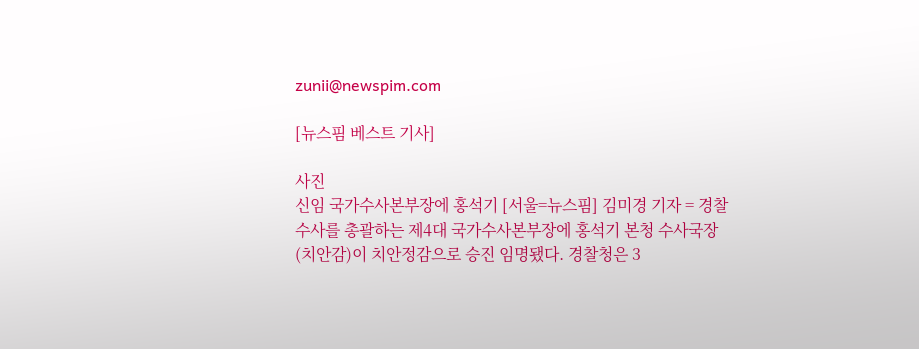zunii@newspim.com

[뉴스핌 베스트 기사]

사진
신임 국가수사본부장에 홍석기 [서울=뉴스핌] 김미경 기자 = 경찰 수사를 총괄하는 제4대 국가수사본부장에 홍석기 본청 수사국장(치안감)이 치안정감으로 승진 임명됐다. 경찰청은 3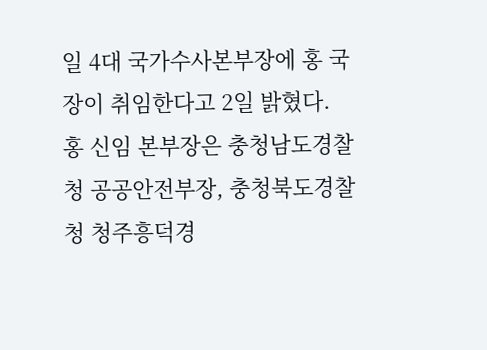일 4대 국가수사본부장에 홍 국장이 취임한다고 2일 밝혔다. 홍 신임 본부장은 충청남도경찰청 공공안전부장, 충청북도경찰청 청주흥덕경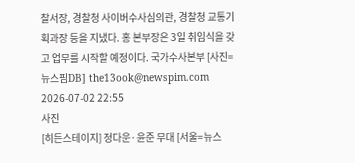찰서장, 경찰청 사이버수사심의관, 경찰청 교통기획과장 등을 지냈다. 홍 본부장은 3일 취임식을 갖고 업무를 시작할 예정이다. 국가수사본부 [사진= 뉴스핌DB] the13ook@newspim.com 2026-07-02 22:55
사진
[히든스테이지] 정다운·윤준 무대 [서울=뉴스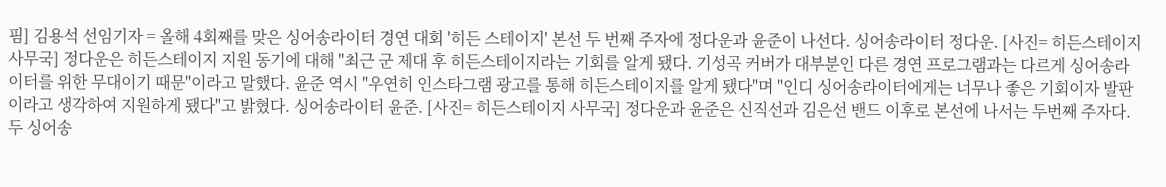핌] 김용석 선임기자 = 올해 4회째를 맞은 싱어송라이터 경연 대회 '히든 스테이지' 본선 두 번째 주자에 정다운과 윤준이 나선다. 싱어송라이터 정다운. [사진= 히든스테이지 사무국] 정다운은 히든스테이지 지원 동기에 대해 "최근 군 제대 후 히든스테이지라는 기회를 알게 됐다. 기성곡 커버가 대부분인 다른 경연 프로그램과는 다르게 싱어송라이터를 위한 무대이기 때문"이라고 말했다. 윤준 역시 "우연히 인스타그램 광고를 통해 히든스테이지를 알게 됐다"며 "인디 싱어송라이터에게는 너무나 좋은 기회이자 발판이라고 생각하여 지원하게 됐다"고 밝혔다. 싱어송라이터 윤준. [사진= 히든스테이지 사무국] 정다운과 윤준은 신직선과 김은선 밴드 이후로 본선에 나서는 두번째 주자다. 두 싱어송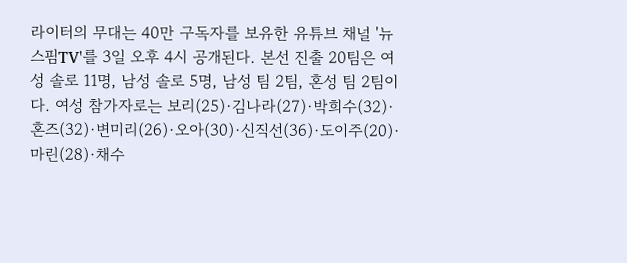라이터의 무대는 40만 구독자를 보유한 유튜브 채널 '뉴스핌TV'를 3일 오후 4시 공개된다. 본선 진출 20팀은 여성 솔로 11명, 남성 솔로 5명, 남성 팀 2팀, 혼성 팀 2팀이다. 여성 참가자로는 보리(25)·김나라(27)·박희수(32)·혼즈(32)·변미리(26)·오아(30)·신직선(36)·도이주(20)·마린(28)·채수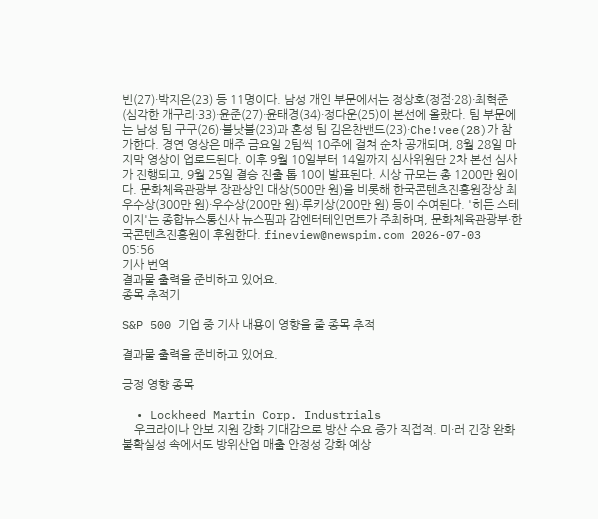빈(27)·박지은(23) 등 11명이다. 남성 개인 부문에서는 정상호(정점·28)·최혁준(심각한 개구리·33)·윤준(27)·윤태경(34)·정다운(25)이 본선에 올랐다. 팀 부문에는 남성 팀 구구(26)·블낫블(23)과 혼성 팀 김은찬밴드(23)·Che!vee(28)가 참가한다. 경연 영상은 매주 금요일 2팀씩 10주에 걸쳐 순차 공개되며, 8월 28일 마지막 영상이 업로드된다. 이후 9월 10일부터 14일까지 심사위원단 2차 본선 심사가 진행되고, 9월 25일 결승 진출 톱 10이 발표된다. 시상 규모는 총 1200만 원이다. 문화체육관광부 장관상인 대상(500만 원)을 비롯해 한국콘텐츠진흥원장상 최우수상(300만 원)·우수상(200만 원)·루키상(200만 원) 등이 수여된다. '히든 스테이지'는 종합뉴스통신사 뉴스핌과 감엔터테인먼트가 주최하며, 문화체육관광부·한국콘텐츠진흥원이 후원한다. fineview@newspim.com 2026-07-03 05:56
기사 번역
결과물 출력을 준비하고 있어요.
종목 추적기

S&P 500 기업 중 기사 내용이 영향을 줄 종목 추적

결과물 출력을 준비하고 있어요.

긍정 영향 종목

  • Lockheed Martin Corp. Industrials
    우크라이나 안보 지원 강화 기대감으로 방산 수요 증가 직접적. 미·러 긴장 완화 불확실성 속에서도 방위산업 매출 안정성 강화 예상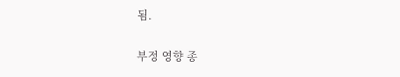됨.

부정 영향 종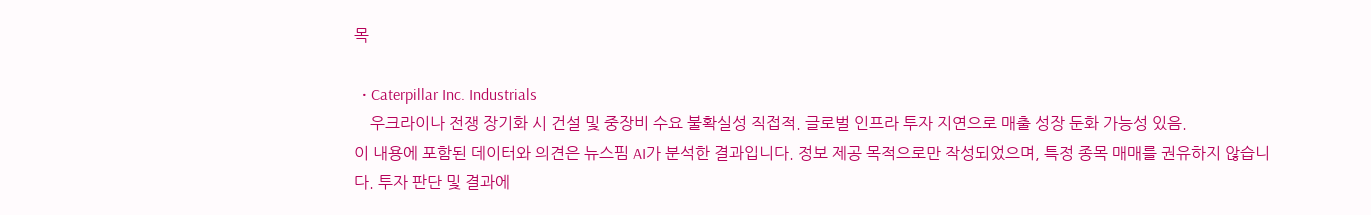목

  • Caterpillar Inc. Industrials
    우크라이나 전쟁 장기화 시 건설 및 중장비 수요 불확실성 직접적. 글로벌 인프라 투자 지연으로 매출 성장 둔화 가능성 있음.
이 내용에 포함된 데이터와 의견은 뉴스핌 AI가 분석한 결과입니다. 정보 제공 목적으로만 작성되었으며, 특정 종목 매매를 권유하지 않습니다. 투자 판단 및 결과에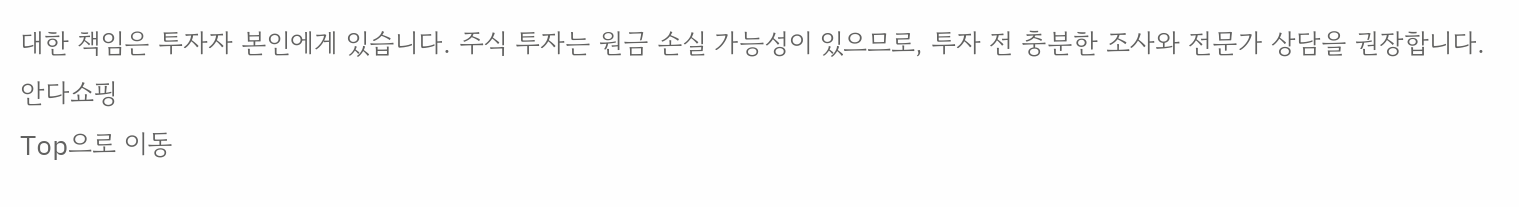대한 책임은 투자자 본인에게 있습니다. 주식 투자는 원금 손실 가능성이 있으므로, 투자 전 충분한 조사와 전문가 상담을 권장합니다.
안다쇼핑
Top으로 이동